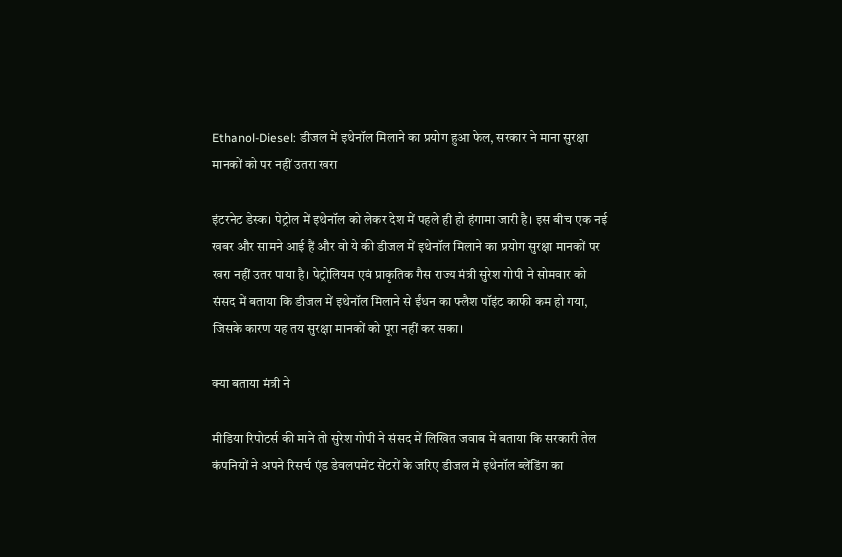Ethanol-Diesel: डीजल में इथेनॉल मिलाने का प्रयोग हुआ फेल, सरकार ने माना सुरक्षा मानकों को पर नहीं उतरा खरा

इंटरनेट डेस्क। पेट्रोल में इथेनॉल को लेकर देश में पहले ही हो हंगामा जारी है। इस बीच एक नई खबर और सामने आई हैं और वो ये की डीजल में इथेनॉल मिलाने का प्रयोग सुरक्षा मानकों पर खरा नहीं उतर पाया है। पेट्रोलियम एवं प्राकृतिक गैस राज्य मंत्री सुरेश गोपी ने सोमवार को संसद में बताया कि डीजल में इथेनॉल मिलाने से ईंधन का फ्लैश पॉइंट काफी कम हो गया, जिसके कारण यह तय सुरक्षा मानकों को पूरा नहीं कर सका।

क्या बताया मंत्री ने

मीडिया रिपोटर्स की माने तो सुरेश गोपी ने संसद में लिखित जवाब में बताया कि सरकारी तेल कंपनियों ने अपने रिसर्च एंड डेवलपमेंट सेंटरों के जरिए डीजल में इथेनॉल ब्लेंडिंग का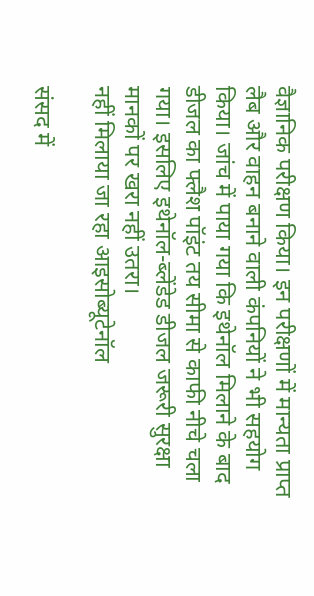वैज्ञानिक परीक्षण किया। इन परीक्षणों में मान्यता प्राप्त लैब और वाहन बनाने वाली कंपनियों ने भी सहयोग किया। जांच में पाया गया कि इथेनॉल मिलाने के बाद डीजल का फ्लैश पॉइंट तय सीमा से काफी नीचे चला गया। इसलिए इथेनॉल-ब्लेंडेड डीजल जरूरी सुरक्षा मानकों पर खरा नहीं उतरा।
नहीं मिलाया जा रहा आइसोब्यूटेनॉल

संसद में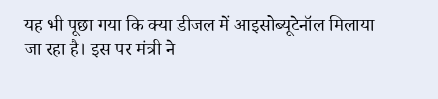यह भी पूछा गया कि क्या डीजल में आइसोब्यूटेनॉल मिलाया जा रहा है। इस पर मंत्री ने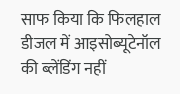साफ किया कि फिलहाल डीजल में आइसोब्यूटेनॉल की ब्लेंडिंग नहीं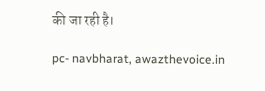की जा रही है।

pc- navbharat, awazthevoice.in